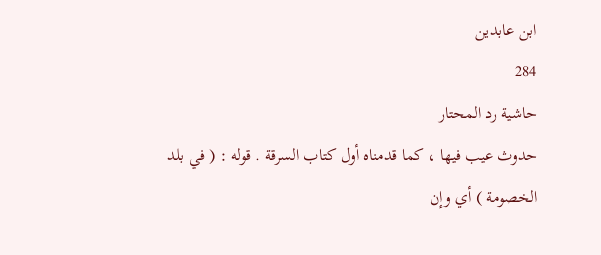ابن عابدين
284
حاشية رد المحتار
حدوث عيب فيها ، كما قدمناه أول كتاب السرقة . قوله : ( في بلد الخصومة ) أي وإن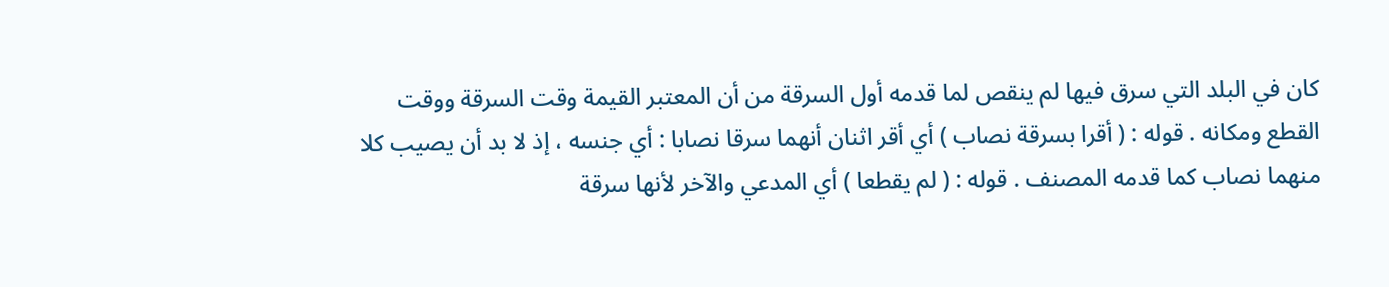كان في البلد التي سرق فيها لم ينقص لما قدمه أول السرقة من أن المعتبر القيمة وقت السرقة ووقت القطع ومكانه . قوله : ( أقرا بسرقة نصاب ) أي أقر اثنان أنهما سرقا نصابا : أي جنسه ، إذ لا بد أن يصيب كلا منهما نصاب كما قدمه المصنف . قوله : ( لم يقطعا ) أي المدعي والآخر لأنها سرقة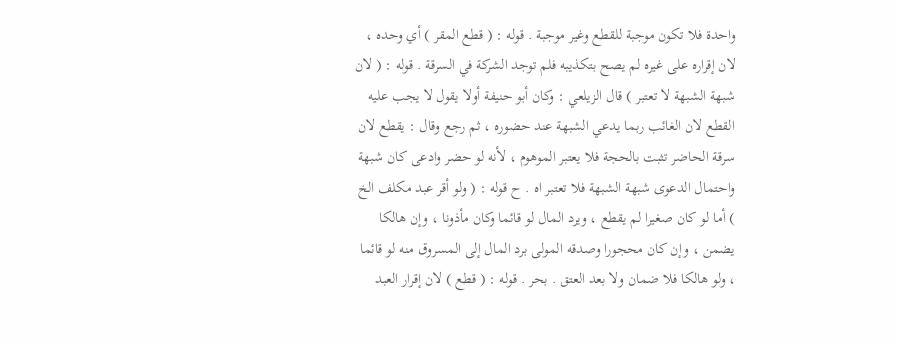واحدة فلا تكون موجبة للقطع وغير موجبة . قوله : ( قطع المقر ) أي وحده ، لان إقراره على غيره لم يصح بتكذيبه فلم توجد الشركة في السرقة . قوله : ( لان شبهة الشبهة لا تعتبر ) قال الزيلعي : وكان أبو حنيفة أولا يقول لا يجب عليه القطع لان الغائب ربما يدعي الشبهة عند حضوره ، ثم رجع وقال : يقطع لان سرقة الحاضر تثبت بالحجة فلا يعتبر الموهوم ، لأنه لو حضر وادعى كان شبهة واحتمال الدعوى شبهة الشبهة فلا تعتبر اه . ح قوله : ( ولو أقر عبد مكلف الخ ) أما لو كان صغيرا لم يقطع ، ويرد المال لو قائما وكان مأذونا ، وإن هالكا يضمن ، وإن كان محجورا وصدقه المولى برد المال إلى المسروق منه لو قائما ، ولو هالكا فلا ضمان ولا بعد العتق . بحر . قوله : ( قطع ) لان إقرار العبد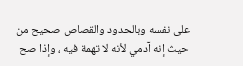على نفسه وبالحدود والقصاص صحيح من حيث إنه آدمي لأنه لا تهمة فيه ، وإذا صح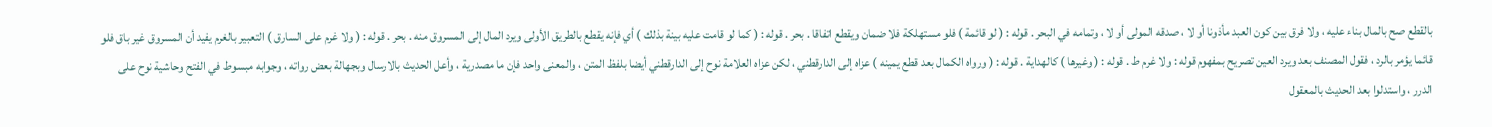بالقطع صح بالمال بناء عليه ، ولا فرق بين كون العبد مأذونا أو لا ، صدقه المولى أو لا ، وتمامه في البحر . قوله : ( لو قائمة ) فلو مستهلكة فلا ضمان ويقطع اتفاقا . بحر . قوله : ( كما لو قامت عليه بينة بذلك ) أي فإنه يقطع بالطريق الأولى ويرد المال إلى المسروق منه . بحر . قوله : ( ولا غرم على السارق ) التعبير بالغرم يفيد أن المسروق غير باق فلو قائما يؤمر بالرد ، فقول المصنف بعد ويرد العين تصريح بمفهوم قوله : ولا غرم ط . قوله : ( وغيرها ) كالهداية . قوله : ( ورواه الكمال بعد قطع يمينه ) عزاه إلى الدارقطني ، لكن عزاه العلامة نوح إلى الدارقطني أيضا بلفظ المتن ، والمعنى واحد فإن ما مصدرية ، وأعل الحديث بالارسال وبجهالة بعض رواته ، وجوابه مبسوط في الفتح وحاشية نوح على الدرر ، واستدلوا بعد الحديث بالمعقول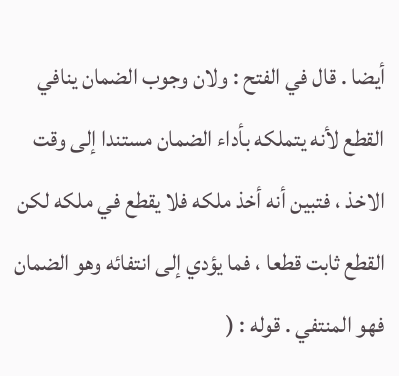أيضا . قال في الفتح : ولان وجوب الضمان ينافي القطع لأنه يتملكه بأداء الضمان مستندا إلى وقت الاخذ ، فتبين أنه أخذ ملكه فلا يقطع في ملكه لكن القطع ثابت قطعا ، فما يؤدي إلى انتفائه وهو الضمان فهو المنتفي . قوله : (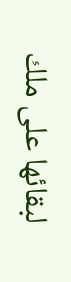لبقائها على ملك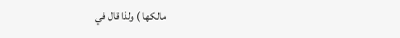مالكها ) ولذا قال في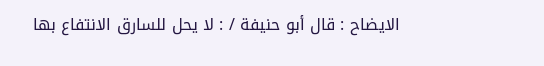الايضاح : قال أبو حنيفة / : لا يحل للسارق الانتفاع بها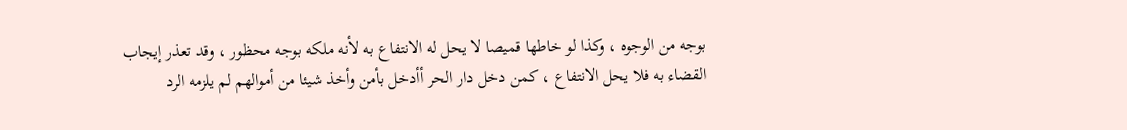بوجه من الوجوه ، وكذا لو خاطها قميصا لا يحل له الانتفاع به لأنه ملكه بوجه محظور ، وقد تعذر إيجاب القضاء به فلا يحل الانتفاع ، كمن دخل دار الحر أأدخل بأمن وأخذ شيئا من أموالهم لم يلزمه الرد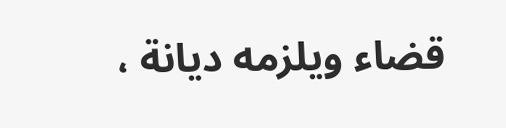قضاء ويلزمه ديانة ،